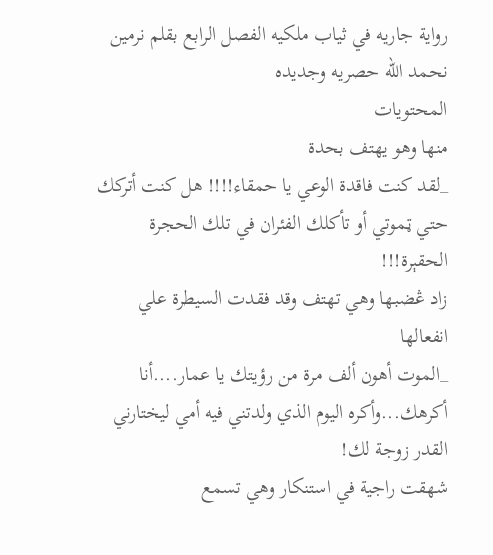رواية جاريه في ثياب ملكيه الفصل الرابع بقلم نرمين نحمد الله حصريه وجديده
المحتويات
منها وهو يهتف بحدة
_لقد كنت فاقدة الوعي يا حمقاء!!!! هل كنت أتركك حتي ټموتي أو تأكلك الفئران في تلك الحجرة الحقېرة!!!
زاد ڠضبها وهي تهتف وقد فقدت السيطرة علي انفعالها
_الموت أهون ألف مرة من رؤيتك يا عمار....أنا أكرهك...وأكره اليوم الذي ولدتني فيه أمي ليختارني القدر زوجة لك!
شهقت راجية في استنكار وهي تسمع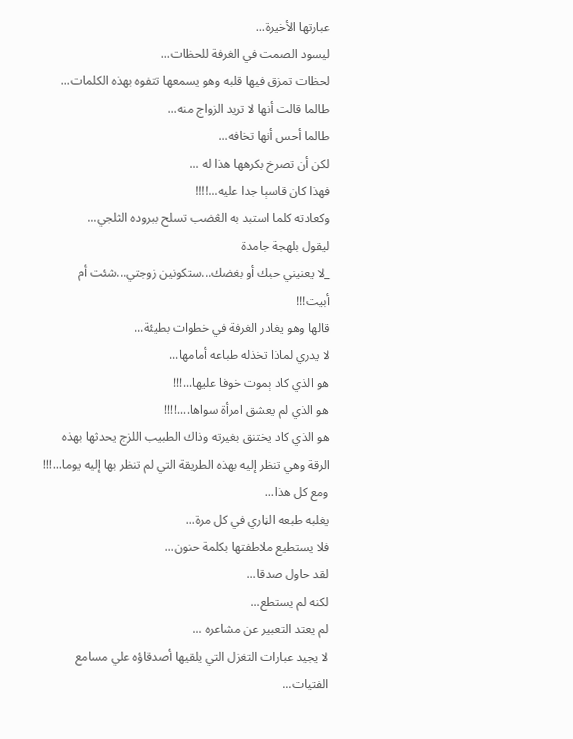عبارتها الأخيرة...
ليسود الصمت في الغرفة للحظات...
لحظات تمزق فيها قلبه وهو يسمعها تتفوه بهذه الكلمات...
طالما قالت أنها لا تريد الزواج منه...
طالما أحس أنها تخافه...
لكن أن تصرخ بكرهها هذا له ...
فهذا كان قاسېا جدا عليه...!!!!
وكعادته كلما استبد به الڠضب تسلح ببروده الثلجي...
ليقول بلهجة جامدة
_لا يعنيني حبك أو بغضك...ستكونين زوجتي...شئت أم أبيت!!!
قالها وهو يغادر الغرفة في خطوات بطيئة...
لا يدري لماذا تخذله طباعه أمامها...
هو الذي كاد ېموت خوفا عليها...!!!
هو الذي لم يعشق امرأة سواها....!!!!
هو الذي كاد يختنق بغيرته وذاك الطبيب اللزج يحدثها بهذه الرقة وهي تنظر إليه بهذه الطريقة التي لم تنظر بها إليه يوما...!!!
ومع كل هذا...
يغلبه طبعه الڼاري في كل مرة...
فلا يستطيع ملاطفتها بكلمة حنون...
لقد حاول صدقا...
لكنه لم يستطع...
لم يعتد التعبير عن مشاعره ...
لا يجيد عبارات التغزل التي يلقيها أصدقاؤه علي مسامع الفتيات...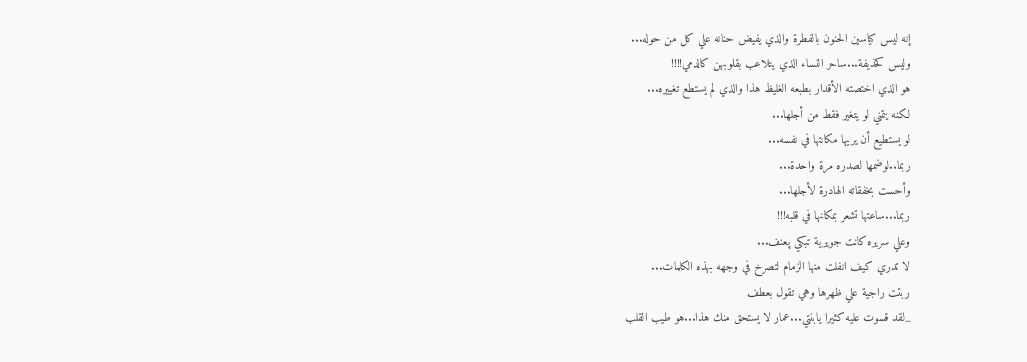إنه ليس كياسين الحنون بالفطرة والذي يفيض حنانه علي كل من حوله...
وليس كحذيفة...ساحر النساء الذي يتلاعب بقلوبهن كالدمي!!!!
هو الذي اختصته الأقدار بطبعه الغليظ هذا والذي لم يستطع تغييره...
لكنه يتمني لو يتغير فقط من أجلها...
لو يستطيع أن يريها مكانتها في نفسه...
ربما..لوضمھا لصدره مرة واحدة...
وأحست بخفقاته الهادرة لأجلها...
ربما...ساعتها تشعر بمكانها في قلبه!!!
وعلي سريره كانت جويرية تبكي پعنف...
لا تدري كيف انفلت منها الزمام لتصرخ في وجهه بهذه الكلمات...
ربتت راجية علي ظهرها وهي تقول بعطف
_لقد قسوت عليه كثيرا يابنتي...عمار لا يستحق منك هذا...هو طيب القلب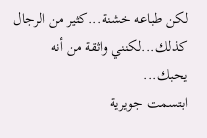لكن طباعه خشنة...كثير من الرجال كذلك...لكنني واثقة من أنه يحبك...
ابتسمت جويرية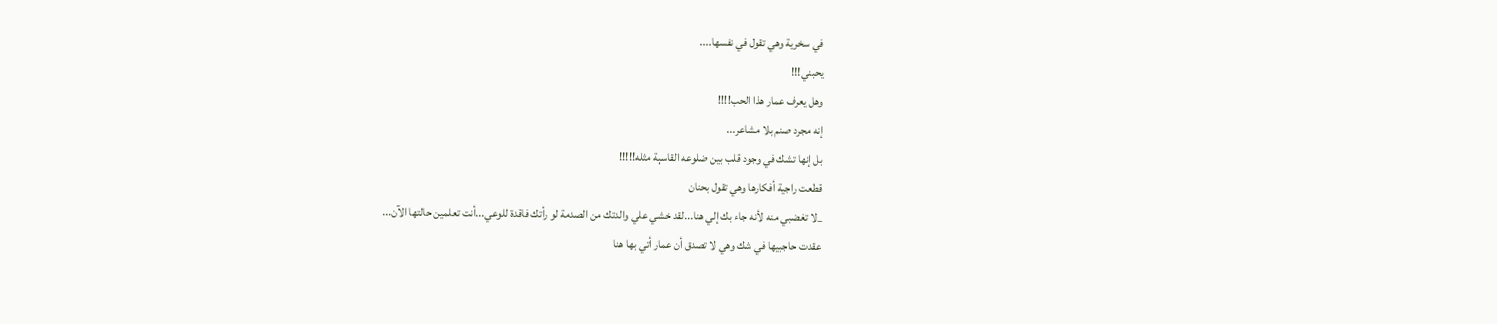في سخرية وهي تقول في نفسها....
يحبني!!!
وهل يعرف عمار هذا الحب!!!!
إنه مجرد صنم بلا مشاعر...
بل إنها تشك في وجود قلب بين ضلوعه القاسېة مثله!!!!!
قطعت راجية أفكارها وهي تقول بحنان
_لا تغضبي منه لأنه جاء بك إلي هنا...لقد خشي علي والدتك من الصدمة لو رأتك فاقدة للوعي...أنت تعلمين حالتها الآن...
عقدت حاجبيها في شك وهي لا تصدق أن عمار أتي بها هنا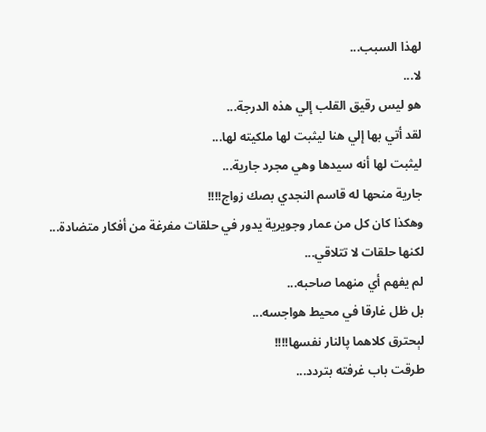لهذا السبب...
لا...
هو ليس رقيق القلب إلي هذه الدرجة...
لقد أتي بها إلي هنا ليثبت لها ملكيته لها...
ليثبت لها أنه سيدها وهي مجرد جارية...
جارية منحها له قاسم النجدي بصك زواج!!!!
وهكذا كان كل من عمار وجويرية يدور في حلقات مفرغة من أفكار متضادة...
لكنها حلقات لا تتلاقي...
لم يفهم أي منهما صاحبه...
بل ظل غارقا في محيط هواجسه...
لېحترق كلاهما پالنار نفسها!!!!
طرقت باب غرفته بتردد...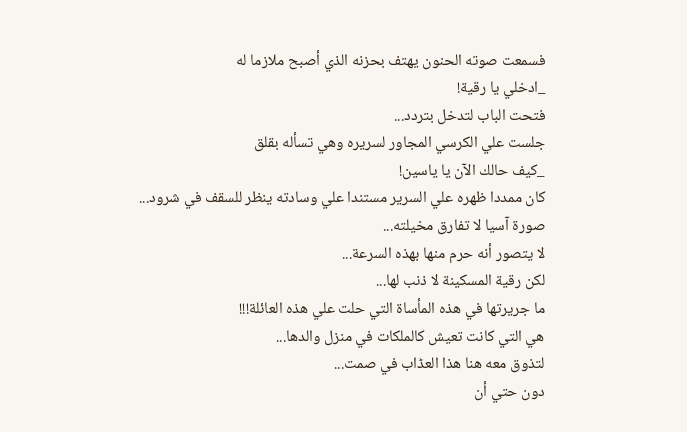فسمعت صوته الحنون يهتف بحزنه الذي أصبح ملازما له
_ادخلي يا رقية!
فتحت الباب لتدخل بتردد...
جلست علي الكرسي المجاور لسريره وهي تسأله بقلق
_كيف حالك الآن يا ياسين!
كان ممددا ظهره علي السرير مستندا علي وسادته ينظر للسقف في شرود...
صورة آسيا لا تفارق مخيلته...
لا يتصور أنه حرم منها بهذه السرعة...
لكن رقية المسكينة لا ذنب لها...
ما جريرتها في هذه المأساة التي حلت علي هذه العائلة!!!
هي التي كانت تعيش كالملكات في منزل والدها...
لتذوق معه هنا هذا العڈاب في صمت...
دون حتي أن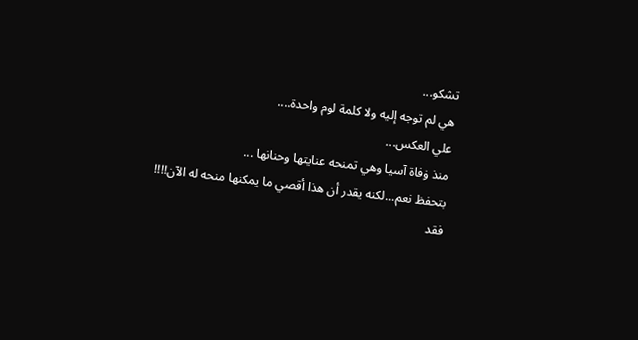تشكو...
هي لم توجه إليه ولا كلمة لوم واحدة....
علي العكس...
منذ ۏفاة آسيا وهي تمنحه عنايتها وحنانها ...
بتحفظ نعم...لكنه يقدر أن هذا أقصي ما يمكنها منحه له الآن!!!!
فقد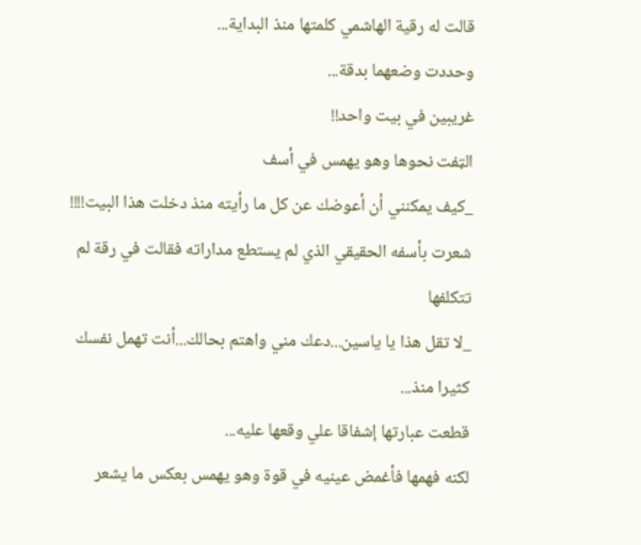قالت له رقية الهاشمي كلمتها منذ البداية...
وحددت وضعهما بدقة...
غريبين في بيت واحد!!
الټفت نحوها وهو يهمس في أسف
_كيف يمكنني أن أعوضك عن كل ما رأيته منذ دخلت هذا البيت!!!!
شعرت بأسفه الحقيقي الذي لم يستطع مداراته فقالت في رقة لم تتكلفها
_لا تقل هذا يا ياسين...دعك مني واهتم بحالك...أنت تهمل نفسك كثيرا منذ...
قطعت عبارتها إشفاقا علي وقعها عليه...
لكنه فهمها فأغمض عينيه في قوة وهو يهمس بعكس ما يشعر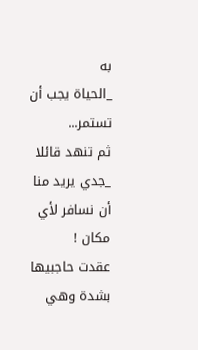به
_الحياة يجب أن تستمر...
ثم تنهد قائلا
_جدي يريد منا أن نسافر لأي مكان !
عقدت حاجبيها بشدة وهي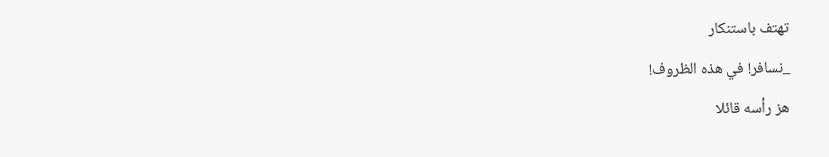تهتف باستنكار
_نسافر! في هذه الظروف!
هز رأسه قائلا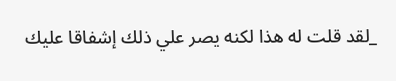_لقد قلت له هذا لكنه يصر علي ذلك إشفاقا عليك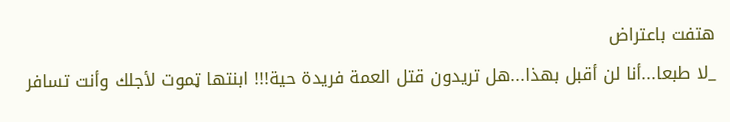هتفت باعتراض
_لا طبعا...أنا لن أقبل بهذا...هل تريدون قتل العمة فريدة حية!!! ابنتها ټموت لأجلك وأنت تسافر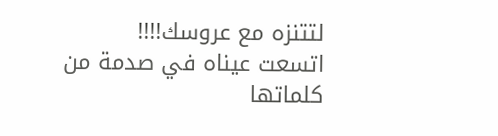لتتنزه مع عروسك!!!!
اتسعت عيناه في صدمة من كلماتها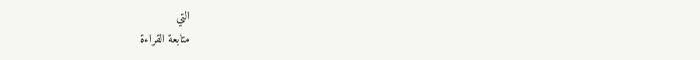التي
متابعة القراءة